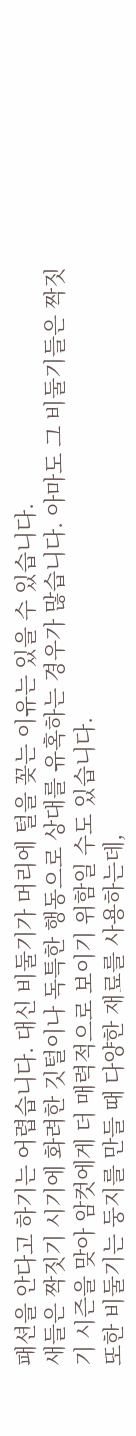패션을 안다고 하기는 어렵습니다. 대신 비둘기가 머리에 털을 꽂는 이유는 있을 수 있습니다.
새들은 짝짓기 시기에 화려한 깃털이나 독특한 행동으로 상대를 유혹하는 경우가 많습니다. 아마도 그 비둘기들은 짝짓기 시즌을 맞아 암컷에게 더 매력적으로 보이기 위함일 수도 있습니다.
또한 비둘기는 둥지를 만들 때 다양한 재료를 사용하는데,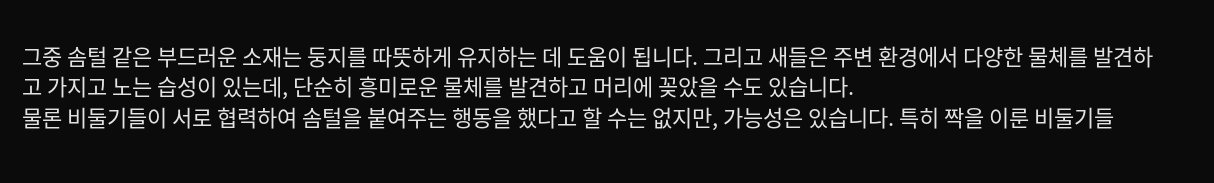그중 솜털 같은 부드러운 소재는 둥지를 따뜻하게 유지하는 데 도움이 됩니다. 그리고 새들은 주변 환경에서 다양한 물체를 발견하고 가지고 노는 습성이 있는데, 단순히 흥미로운 물체를 발견하고 머리에 꽂았을 수도 있습니다.
물론 비둘기들이 서로 협력하여 솜털을 붙여주는 행동을 했다고 할 수는 없지만, 가능성은 있습니다. 특히 짝을 이룬 비둘기들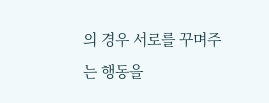의 경우 서로를 꾸며주는 행동을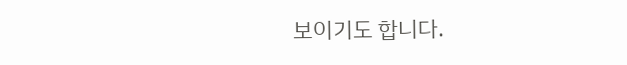보이기도 합니다.